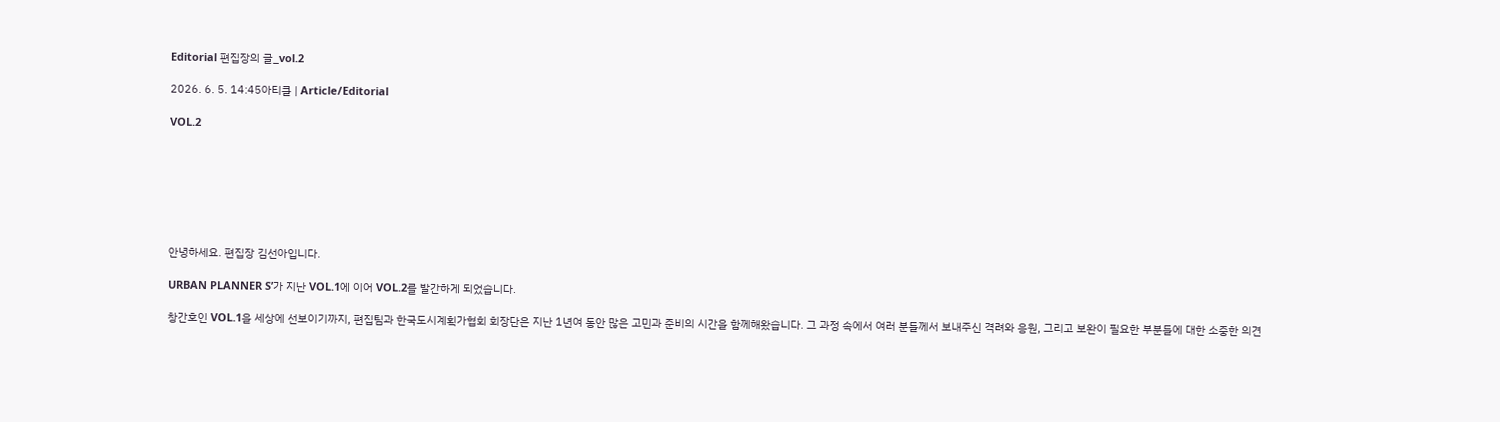Editorial 편집장의 글_vol.2

2026. 6. 5. 14:45아티클 | Article/Editorial

VOL.2







안녕하세요. 편집장 김선아입니다.

URBAN PLANNER S’가 지난 VOL.1에 이어 VOL.2를 발간하게 되었습니다.

창간호인 VOL.1을 세상에 선보이기까지, 편집팀과 한국도시계획가협회 회장단은 지난 1년여 동안 많은 고민과 준비의 시간을 함께해왔습니다. 그 과정 속에서 여러 분들께서 보내주신 격려와 응원, 그리고 보완이 필요한 부분들에 대한 소중한 의견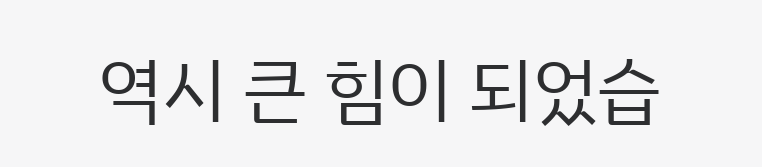역시 큰 힘이 되었습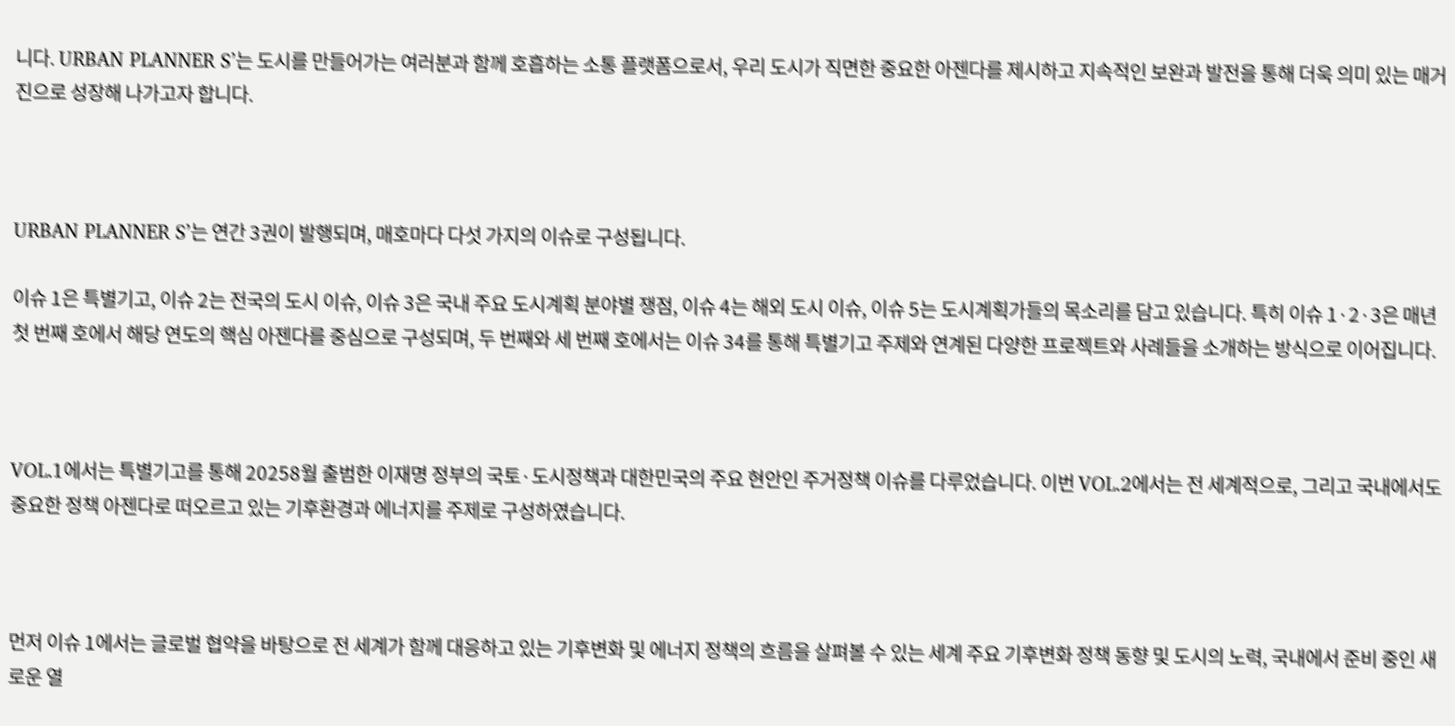니다. URBAN PLANNER S’는 도시를 만들어가는 여러분과 함께 호흡하는 소통 플랫폼으로서, 우리 도시가 직면한 중요한 아젠다를 제시하고 지속적인 보완과 발전을 통해 더욱 의미 있는 매거진으로 성장해 나가고자 합니다.



URBAN PLANNER S’는 연간 3권이 발행되며, 매호마다 다섯 가지의 이슈로 구성됩니다.

이슈 1은 특별기고, 이슈 2는 전국의 도시 이슈, 이슈 3은 국내 주요 도시계획 분야별 쟁점, 이슈 4는 해외 도시 이슈, 이슈 5는 도시계획가들의 목소리를 담고 있습니다. 특히 이슈 1·2·3은 매년 첫 번째 호에서 해당 연도의 핵심 아젠다를 중심으로 구성되며, 두 번째와 세 번째 호에서는 이슈 34를 통해 특별기고 주제와 연계된 다양한 프로젝트와 사례들을 소개하는 방식으로 이어집니다.



VOL.1에서는 특별기고를 통해 20258월 출범한 이재명 정부의 국토·도시정책과 대한민국의 주요 현안인 주거정책 이슈를 다루었습니다. 이번 VOL.2에서는 전 세계적으로, 그리고 국내에서도 중요한 정책 아젠다로 떠오르고 있는 기후환경과 에너지를 주제로 구성하였습니다.



먼저 이슈 1에서는 글로벌 협약을 바탕으로 전 세계가 함께 대응하고 있는 기후변화 및 에너지 정책의 흐름을 살펴볼 수 있는 세계 주요 기후변화 정책 동향 및 도시의 노력, 국내에서 준비 중인 새로운 열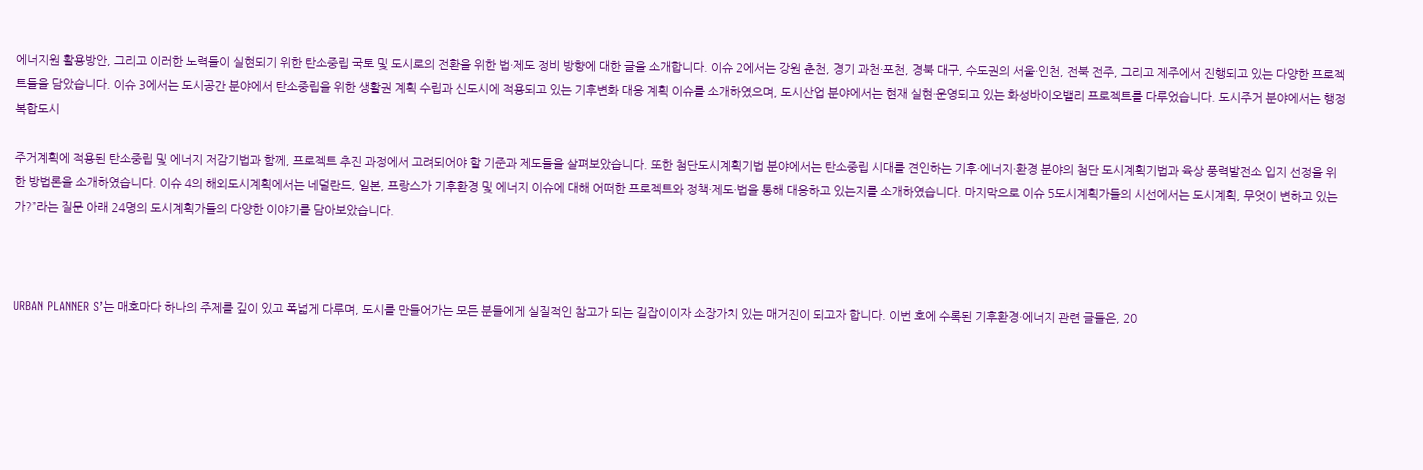에너지원 활용방안, 그리고 이러한 노력들이 실현되기 위한 탄소중립 국토 및 도시로의 전환을 위한 법·제도 정비 방향에 대한 글을 소개합니다. 이슈 2에서는 강원 춘천, 경기 과천·포천, 경북 대구, 수도권의 서울·인천, 전북 전주, 그리고 제주에서 진행되고 있는 다양한 프로젝트들을 담았습니다. 이슈 3에서는 도시공간 분야에서 탄소중립을 위한 생활권 계획 수립과 신도시에 적용되고 있는 기후변화 대응 계획 이슈를 소개하였으며, 도시산업 분야에서는 현재 실현·운영되고 있는 화성바이오밸리 프로젝트를 다루었습니다. 도시주거 분야에서는 행정복합도시

주거계획에 적용된 탄소중립 및 에너지 저감기법과 함께, 프로젝트 추진 과정에서 고려되어야 할 기준과 제도들을 살펴보았습니다. 또한 첨단도시계획기법 분야에서는 탄소중립 시대를 견인하는 기후·에너지·환경 분야의 첨단 도시계획기법과 육상 풍력발전소 입지 선정을 위한 방법론을 소개하였습니다. 이슈 4의 해외도시계획에서는 네덜란드, 일본, 프랑스가 기후환경 및 에너지 이슈에 대해 어떠한 프로젝트와 정책·제도·법을 통해 대응하고 있는지를 소개하였습니다. 마지막으로 이슈 5도시계획가들의 시선에서는 도시계획, 무엇이 변하고 있는가?”라는 질문 아래 24명의 도시계획가들의 다양한 이야기를 담아보았습니다.



URBAN PLANNER S’는 매호마다 하나의 주제를 깊이 있고 폭넓게 다루며, 도시를 만들어가는 모든 분들에게 실질적인 참고가 되는 길잡이이자 소장가치 있는 매거진이 되고자 합니다. 이번 호에 수록된 기후환경·에너지 관련 글들은, 20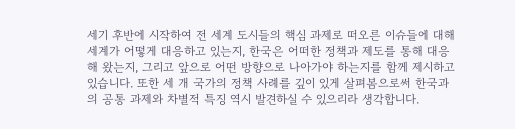세기 후반에 시작하여 전 세계 도시들의 핵심 과제로 떠오른 이슈들에 대해 세계가 어떻게 대응하고 있는지, 한국은 어떠한 정책과 제도를 통해 대응해 왔는지, 그리고 앞으로 어떤 방향으로 나아가야 하는지를 함께 제시하고 있습니다. 또한 세 개 국가의 정책 사례를 깊이 있게 살펴봄으로써 한국과의 공통 과제와 차별적 특징 역시 발견하실 수 있으리라 생각합니다.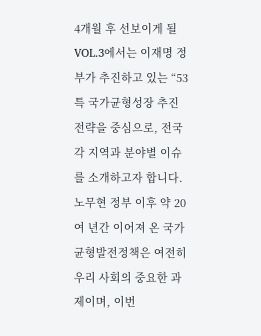4개월 후 선보이게 될 VOL.3에서는 이재명 정부가 추진하고 있는 “53특 국가균형성장 추진전략을 중심으로, 전국 각 지역과 분야별 이슈를 소개하고자 합니다. 노무현 정부 이후 약 20여 년간 이어져 온 국가균형발전정책은 여전히 우리 사회의 중요한 과제이며, 이번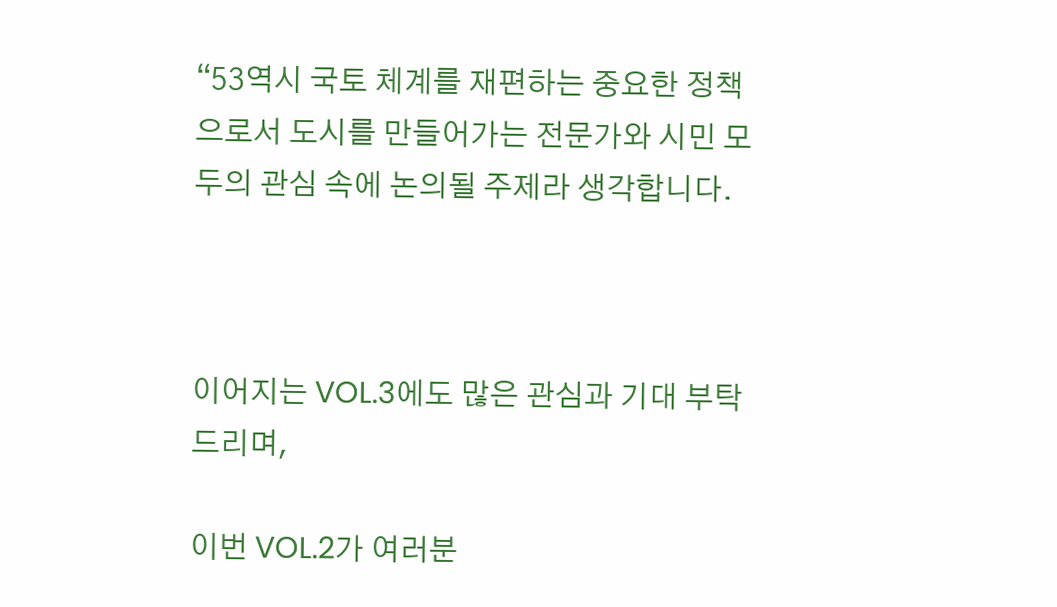“53역시 국토 체계를 재편하는 중요한 정책으로서 도시를 만들어가는 전문가와 시민 모두의 관심 속에 논의될 주제라 생각합니다.



이어지는 VOL.3에도 많은 관심과 기대 부탁드리며,

이번 VOL.2가 여러분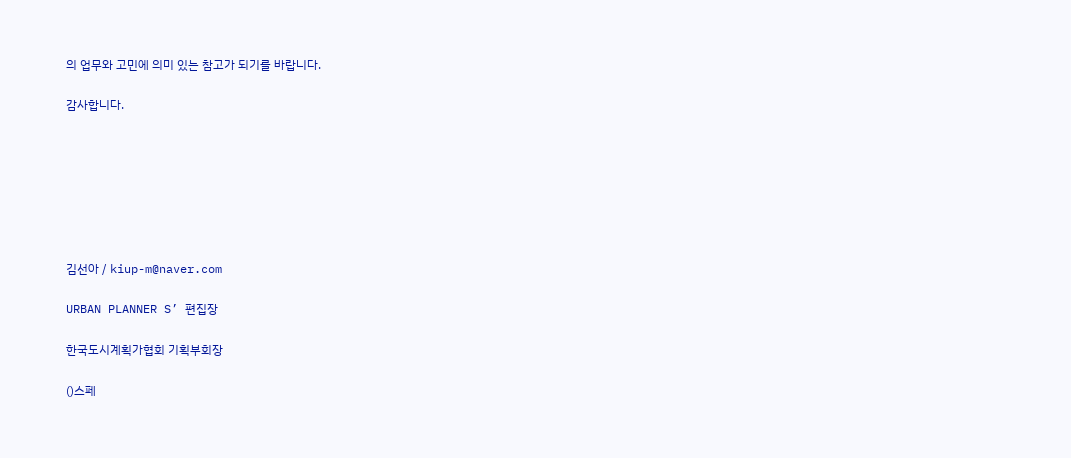의 업무와 고민에 의미 있는 참고가 되기를 바랍니다.

감사합니다.







김선아 / kiup-m@naver.com

URBAN PLANNER S’ 편집장

한국도시계획가협회 기획부회장

()스페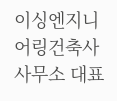이싱엔지니어링건축사사무소 대표